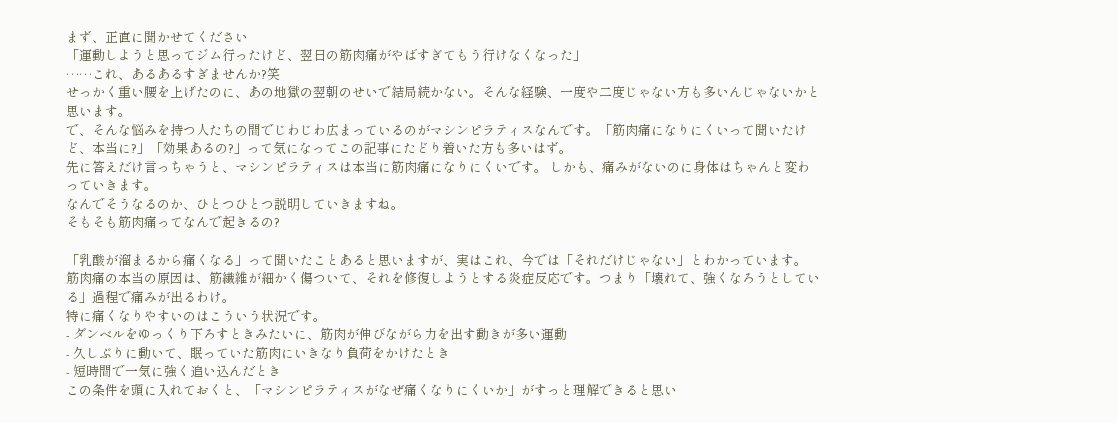まず、正直に聞かせてください
「運動しようと思ってジム行ったけど、翌日の筋肉痛がやばすぎてもう行けなくなった」
……これ、あるあるすぎませんか?笑
せっかく重い腰を上げたのに、あの地獄の翌朝のせいで結局続かない。そんな経験、一度や二度じゃない方も多いんじゃないかと思います。
で、そんな悩みを持つ人たちの間でじわじわ広まっているのがマシンピラティスなんです。「筋肉痛になりにくいって聞いたけど、本当に?」「効果あるの?」って気になってこの記事にたどり着いた方も多いはず。
先に答えだけ言っちゃうと、マシンピラティスは本当に筋肉痛になりにくいです。 しかも、痛みがないのに身体はちゃんと変わっていきます。
なんでそうなるのか、ひとつひとつ説明していきますね。
そもそも筋肉痛ってなんで起きるの?

「乳酸が溜まるから痛くなる」って聞いたことあると思いますが、実はこれ、今では「それだけじゃない」とわかっています。
筋肉痛の本当の原因は、筋繊維が細かく傷ついて、それを修復しようとする炎症反応です。つまり「壊れて、強くなろうとしている」過程で痛みが出るわけ。
特に痛くなりやすいのはこういう状況です。
- ダンベルをゆっくり下ろすときみたいに、筋肉が伸びながら力を出す動きが多い運動
- 久しぶりに動いて、眠っていた筋肉にいきなり負荷をかけたとき
- 短時間で一気に強く追い込んだとき
この条件を頭に入れておくと、「マシンピラティスがなぜ痛くなりにくいか」がすっと理解できると思い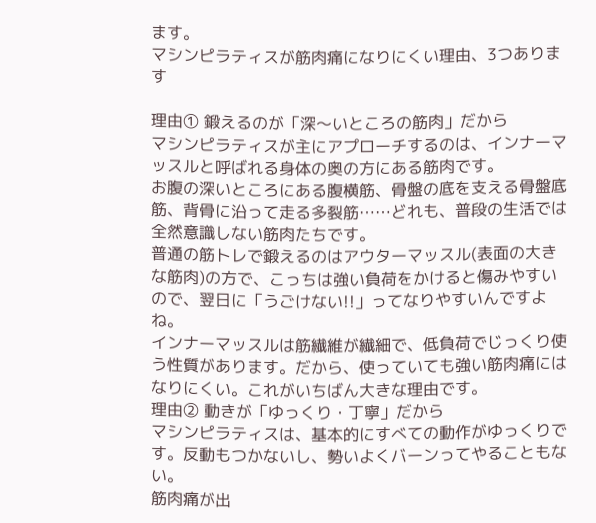ます。
マシンピラティスが筋肉痛になりにくい理由、3つあります

理由① 鍛えるのが「深〜いところの筋肉」だから
マシンピラティスが主にアプローチするのは、インナーマッスルと呼ばれる身体の奥の方にある筋肉です。
お腹の深いところにある腹横筋、骨盤の底を支える骨盤底筋、背骨に沿って走る多裂筋……どれも、普段の生活では全然意識しない筋肉たちです。
普通の筋トレで鍛えるのはアウターマッスル(表面の大きな筋肉)の方で、こっちは強い負荷をかけると傷みやすいので、翌日に「うごけない!!」ってなりやすいんですよね。
インナーマッスルは筋繊維が繊細で、低負荷でじっくり使う性質があります。だから、使っていても強い筋肉痛にはなりにくい。これがいちばん大きな理由です。
理由② 動きが「ゆっくり・丁寧」だから
マシンピラティスは、基本的にすべての動作がゆっくりです。反動もつかないし、勢いよくバーンってやることもない。
筋肉痛が出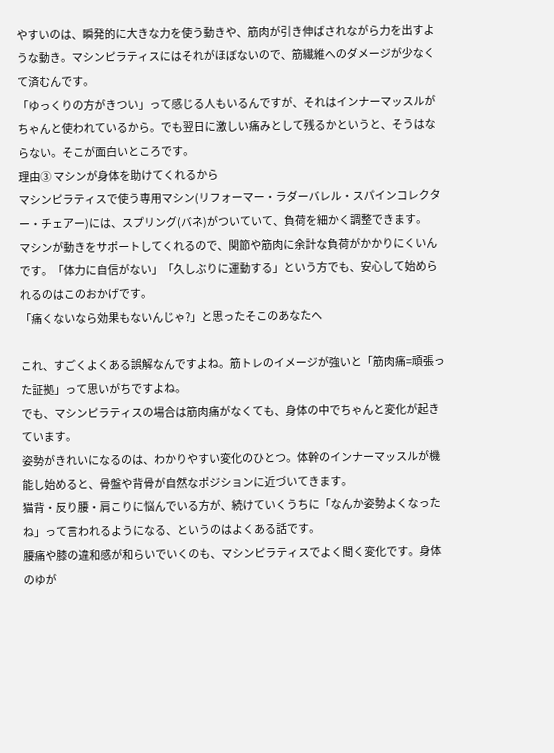やすいのは、瞬発的に大きな力を使う動きや、筋肉が引き伸ばされながら力を出すような動き。マシンピラティスにはそれがほぼないので、筋繊維へのダメージが少なくて済むんです。
「ゆっくりの方がきつい」って感じる人もいるんですが、それはインナーマッスルがちゃんと使われているから。でも翌日に激しい痛みとして残るかというと、そうはならない。そこが面白いところです。
理由③ マシンが身体を助けてくれるから
マシンピラティスで使う専用マシン(リフォーマー・ラダーバレル・スパインコレクター・チェアー)には、スプリング(バネ)がついていて、負荷を細かく調整できます。
マシンが動きをサポートしてくれるので、関節や筋肉に余計な負荷がかかりにくいんです。「体力に自信がない」「久しぶりに運動する」という方でも、安心して始められるのはこのおかげです。
「痛くないなら効果もないんじゃ?」と思ったそこのあなたへ

これ、すごくよくある誤解なんですよね。筋トレのイメージが強いと「筋肉痛=頑張った証拠」って思いがちですよね。
でも、マシンピラティスの場合は筋肉痛がなくても、身体の中でちゃんと変化が起きています。
姿勢がきれいになるのは、わかりやすい変化のひとつ。体幹のインナーマッスルが機能し始めると、骨盤や背骨が自然なポジションに近づいてきます。
猫背・反り腰・肩こりに悩んでいる方が、続けていくうちに「なんか姿勢よくなったね」って言われるようになる、というのはよくある話です。
腰痛や膝の違和感が和らいでいくのも、マシンピラティスでよく聞く変化です。身体のゆが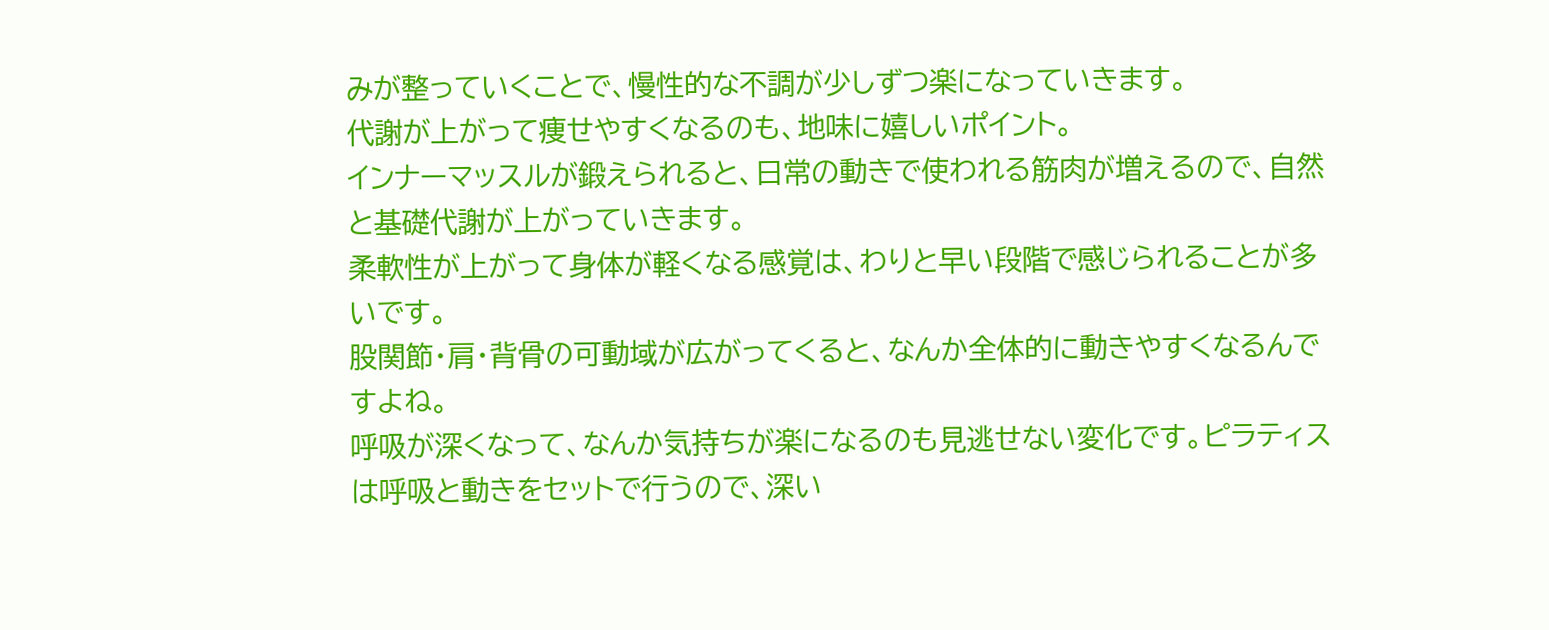みが整っていくことで、慢性的な不調が少しずつ楽になっていきます。
代謝が上がって痩せやすくなるのも、地味に嬉しいポイント。
インナーマッスルが鍛えられると、日常の動きで使われる筋肉が増えるので、自然と基礎代謝が上がっていきます。
柔軟性が上がって身体が軽くなる感覚は、わりと早い段階で感じられることが多いです。
股関節・肩・背骨の可動域が広がってくると、なんか全体的に動きやすくなるんですよね。
呼吸が深くなって、なんか気持ちが楽になるのも見逃せない変化です。ピラティスは呼吸と動きをセットで行うので、深い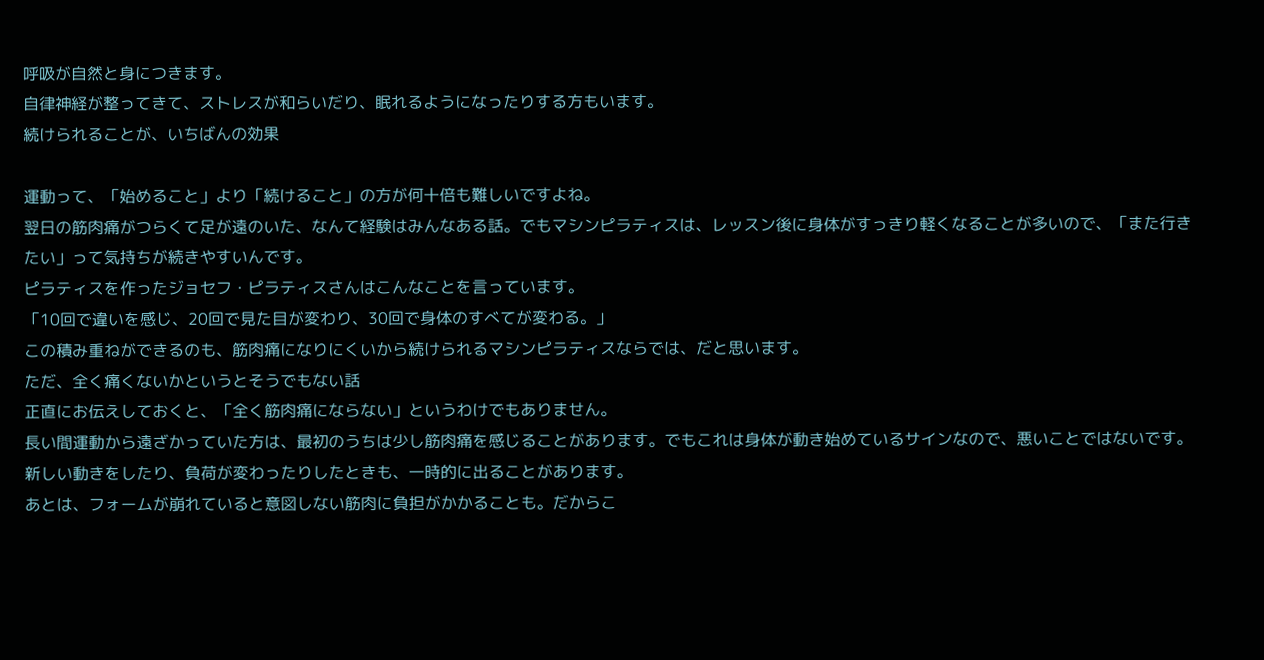呼吸が自然と身につきます。
自律神経が整ってきて、ストレスが和らいだり、眠れるようになったりする方もいます。
続けられることが、いちばんの効果

運動って、「始めること」より「続けること」の方が何十倍も難しいですよね。
翌日の筋肉痛がつらくて足が遠のいた、なんて経験はみんなある話。でもマシンピラティスは、レッスン後に身体がすっきり軽くなることが多いので、「また行きたい」って気持ちが続きやすいんです。
ピラティスを作ったジョセフ・ピラティスさんはこんなことを言っています。
「10回で違いを感じ、20回で見た目が変わり、30回で身体のすべてが変わる。」
この積み重ねができるのも、筋肉痛になりにくいから続けられるマシンピラティスならでは、だと思います。
ただ、全く痛くないかというとそうでもない話
正直にお伝えしておくと、「全く筋肉痛にならない」というわけでもありません。
長い間運動から遠ざかっていた方は、最初のうちは少し筋肉痛を感じることがあります。でもこれは身体が動き始めているサインなので、悪いことではないです。
新しい動きをしたり、負荷が変わったりしたときも、一時的に出ることがあります。
あとは、フォームが崩れていると意図しない筋肉に負担がかかることも。だからこ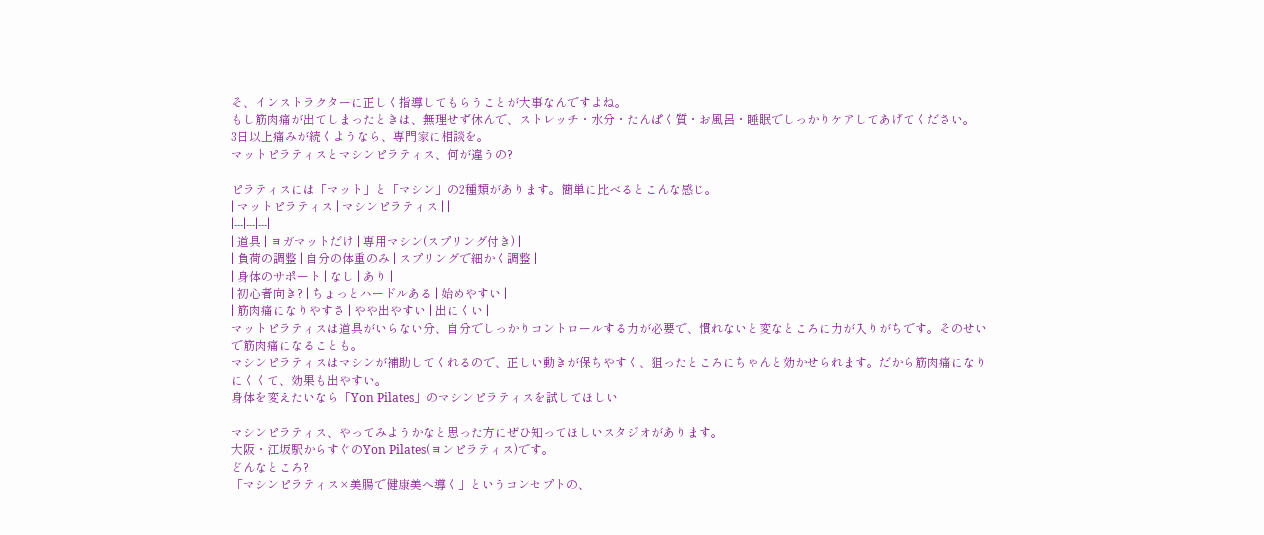そ、インストラクターに正しく指導してもらうことが大事なんですよね。
もし筋肉痛が出てしまったときは、無理せず休んで、ストレッチ・水分・たんぱく質・お風呂・睡眠でしっかりケアしてあげてください。
3日以上痛みが続くようなら、専門家に相談を。
マットピラティスとマシンピラティス、何が違うの?

ピラティスには「マット」と「マシン」の2種類があります。簡単に比べるとこんな感じ。
| マットピラティス | マシンピラティス | |
|---|---|---|
| 道具 | ヨガマットだけ | 専用マシン(スプリング付き) |
| 負荷の調整 | 自分の体重のみ | スプリングで細かく調整 |
| 身体のサポート | なし | あり |
| 初心者向き? | ちょっとハードルある | 始めやすい |
| 筋肉痛になりやすさ | やや出やすい | 出にくい |
マットピラティスは道具がいらない分、自分でしっかりコントロールする力が必要で、慣れないと変なところに力が入りがちです。そのせいで筋肉痛になることも。
マシンピラティスはマシンが補助してくれるので、正しい動きが保ちやすく、狙ったところにちゃんと効かせられます。だから筋肉痛になりにくくて、効果も出やすい。
身体を変えたいなら「Yon Pilates」のマシンピラティスを試してほしい

マシンピラティス、やってみようかなと思った方にぜひ知ってほしいスタジオがあります。
大阪・江坂駅からすぐのYon Pilates(ヨンピラティス)です。
どんなところ?
「マシンピラティス×美腸で健康美へ導く」というコンセプトの、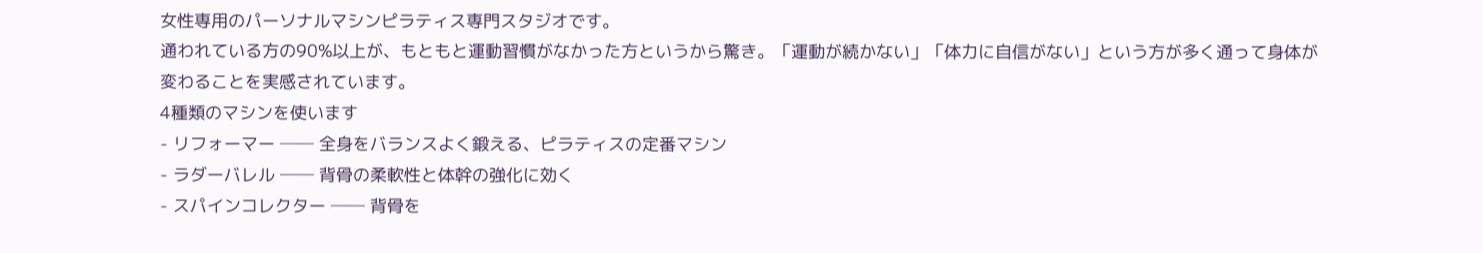女性専用のパーソナルマシンピラティス専門スタジオです。
通われている方の90%以上が、もともと運動習慣がなかった方というから驚き。「運動が続かない」「体力に自信がない」という方が多く通って身体が変わることを実感されています。
4種類のマシンを使います
- リフォーマー ── 全身をバランスよく鍛える、ピラティスの定番マシン
- ラダーバレル ── 背骨の柔軟性と体幹の強化に効く
- スパインコレクター ── 背骨を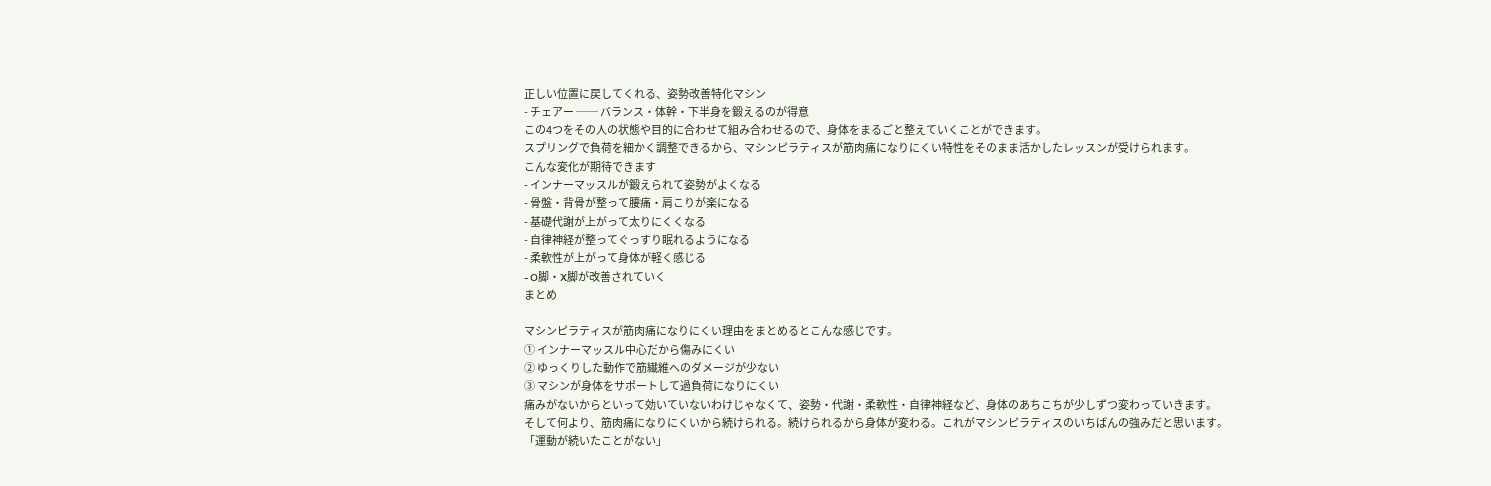正しい位置に戻してくれる、姿勢改善特化マシン
- チェアー ── バランス・体幹・下半身を鍛えるのが得意
この4つをその人の状態や目的に合わせて組み合わせるので、身体をまるごと整えていくことができます。
スプリングで負荷を細かく調整できるから、マシンピラティスが筋肉痛になりにくい特性をそのまま活かしたレッスンが受けられます。
こんな変化が期待できます
- インナーマッスルが鍛えられて姿勢がよくなる
- 骨盤・背骨が整って腰痛・肩こりが楽になる
- 基礎代謝が上がって太りにくくなる
- 自律神経が整ってぐっすり眠れるようになる
- 柔軟性が上がって身体が軽く感じる
- O脚・X脚が改善されていく
まとめ

マシンピラティスが筋肉痛になりにくい理由をまとめるとこんな感じです。
① インナーマッスル中心だから傷みにくい
② ゆっくりした動作で筋繊維へのダメージが少ない
③ マシンが身体をサポートして過負荷になりにくい
痛みがないからといって効いていないわけじゃなくて、姿勢・代謝・柔軟性・自律神経など、身体のあちこちが少しずつ変わっていきます。
そして何より、筋肉痛になりにくいから続けられる。続けられるから身体が変わる。これがマシンピラティスのいちばんの強みだと思います。
「運動が続いたことがない」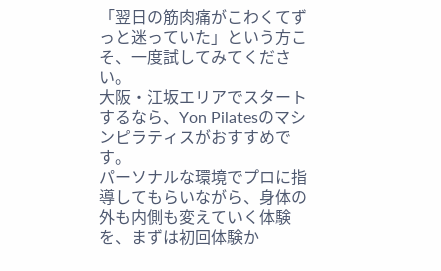「翌日の筋肉痛がこわくてずっと迷っていた」という方こそ、一度試してみてください。
大阪・江坂エリアでスタートするなら、Yon Pilatesのマシンピラティスがおすすめです。
パーソナルな環境でプロに指導してもらいながら、身体の外も内側も変えていく体験を、まずは初回体験か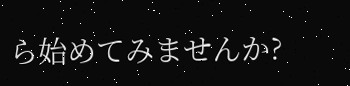ら始めてみませんか?